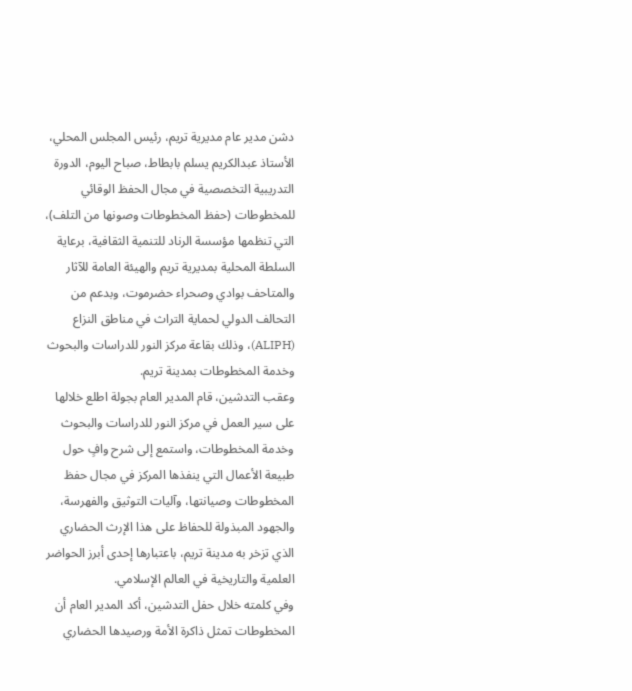دشن مدير عام مديرية تريم، رئيس المجلس المحلي، الأستاذ عبدالكريم يسلم بابطاط، صباح اليوم، الدورة التدريبية التخصصية في مجال الحفظ الوقائي للمخطوطات (حفظ المخطوطات وصونها من التلف)، التي تنظمها مؤسسة الرناد للتنمية الثقافية، برعاية السلطة المحلية بمديرية تريم والهيئة العامة للآثار والمتاحف بوادي وصحراء حضرموت، وبدعم من التحالف الدولي لحماية التراث في مناطق النزاع (ALIPH)، وذلك بقاعة مركز النور للدراسات والبحوث وخدمة المخطوطات بمدينة تريم.
وعقب التدشين، قام المدير العام بجولة اطلع خلالها على سير العمل في مركز النور للدراسات والبحوث وخدمة المخطوطات، واستمع إلى شرح وافٍ حول طبيعة الأعمال التي ينفذها المركز في مجال حفظ المخطوطات وصيانتها، وآليات التوثيق والفهرسة، والجهود المبذولة للحفاظ على هذا الإرث الحضاري الذي تزخر به مدينة تريم، باعتبارها إحدى أبرز الحواضر العلمية والتاريخية في العالم الإسلامي.
وفي كلمته خلال حفل التدشين، أكد المدير العام أن المخطوطات تمثل ذاكرة الأمة ورصيدها الحضاري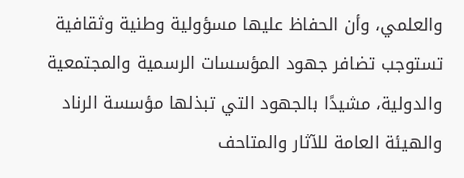والعلمي، وأن الحفاظ عليها مسؤولية وطنية وثقافية تستوجب تضافر جهود المؤسسات الرسمية والمجتمعية والدولية، مشيدًا بالجهود التي تبذلها مؤسسة الرناد والهيئة العامة للآثار والمتاحف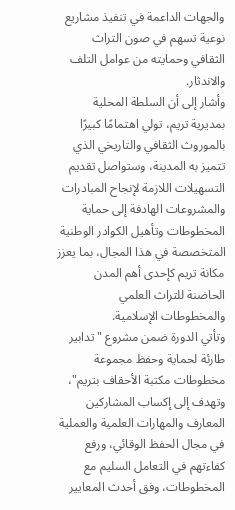والجهات الداعمة في تنفيذ مشاريع نوعية تسهم في صون التراث الثقافي وحمايته من عوامل التلف والاندثار.
وأشار إلى أن السلطة المحلية بمديرية تريم، تولي اهتمامًا كبيرًا بالموروث الثقافي والتاريخي الذي تتميز به المدينة، وستواصل تقديم التسهيلات اللازمة لإنجاح المبادرات والمشروعات الهادفة إلى حماية المخطوطات وتأهيل الكوادر الوطنية المتخصصة في هذا المجال، بما يعزز مكانة تريم كإحدى أهم المدن الحاضنة للتراث العلمي والمخطوطات الإسلامية.
وتأتي الدورة ضمن مشروع "تدابير طارئة لحماية وحفظ مجموعة مخطوطات مكتبة الأحقاف بتريم"، وتهدف إلى إكساب المشاركين المعارف والمهارات العلمية والعملية في مجال الحفظ الوقائي، ورفع كفاءتهم في التعامل السليم مع المخطوطات، وفق أحدث المعايير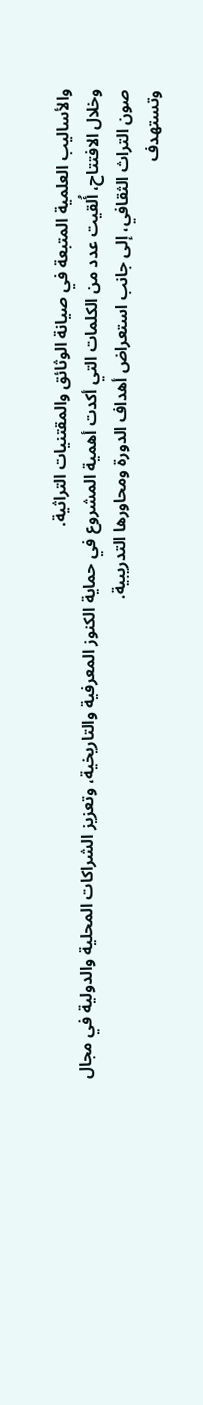والأساليب العلمية المتبعة في صيانة الوثائق والمقتنيات التراثية.
وخلال الافتتاح، أُلقيت عدد من الكلمات التي أكدت أهمية المشروع في حماية الكنوز المعرفية والتاريخية، وتعزيز الشراكات المحلية والدولية في مجال صون التراث الثقافي، إلى جانب استعراض أهداف الدورة ومحاورها التدريبية.
وتستهدف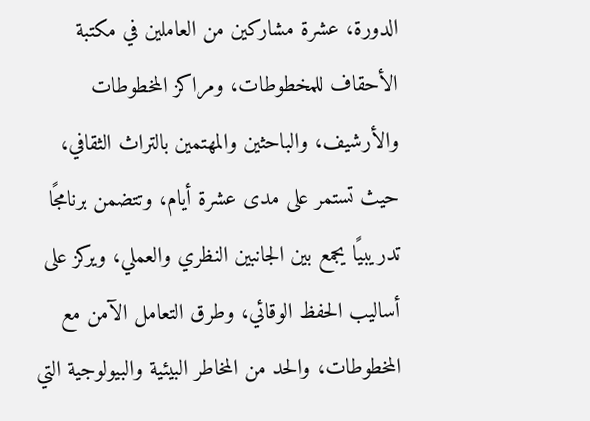الدورة، عشرة مشاركين من العاملين في مكتبة الأحقاف للمخطوطات، ومراكز المخطوطات والأرشيف، والباحثين والمهتمين بالتراث الثقافي، حيث تستمر على مدى عشرة أيام، وتتضمن برنامجًا تدريبيًا يجمع بين الجانبين النظري والعملي، ويركز على أساليب الحفظ الوقائي، وطرق التعامل الآمن مع المخطوطات، والحد من المخاطر البيئية والبيولوجية التي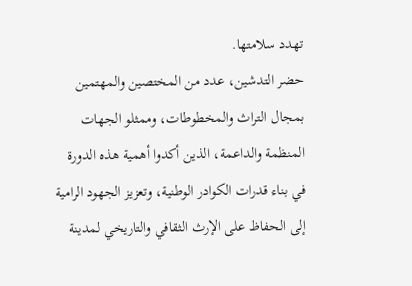تهدد سلامتها.
حضر التدشين، عدد من المختصين والمهتمين بمجال التراث والمخطوطات، وممثلو الجهات المنظمة والداعمة، الذين أكدوا أهمية هذه الدورة في بناء قدرات الكوادر الوطنية، وتعزيز الجهود الرامية إلى الحفاظ على الإرث الثقافي والتاريخي لمدينة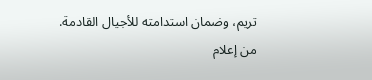تريم، وضمان استدامته للأجيال القادمة.
من إعلام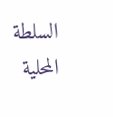السلطة المحلية